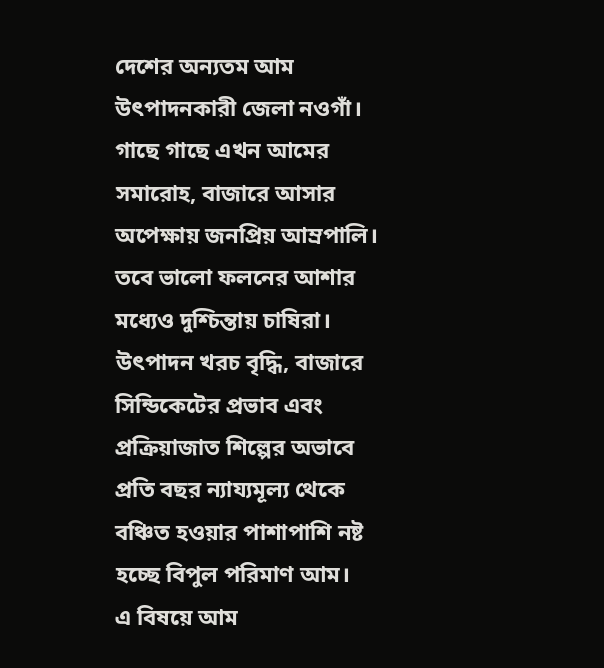দেশের অন্যতম আম উৎপাদনকারী জেলা নওগাঁ। গাছে গাছে এখন আমের সমারোহ, বাজারে আসার অপেক্ষায় জনপ্রিয় আম্রপালি। তবে ভালো ফলনের আশার মধ্যেও দুশ্চিন্তায় চাষিরা। উৎপাদন খরচ বৃদ্ধি, বাজারে সিন্ডিকেটের প্রভাব এবং প্রক্রিয়াজাত শিল্পের অভাবে প্রতি বছর ন্যায্যমূল্য থেকে বঞ্চিত হওয়ার পাশাপাশি নষ্ট হচ্ছে বিপুল পরিমাণ আম।
এ বিষয়ে আম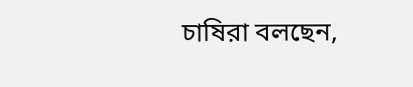চাষিরা বলছেন,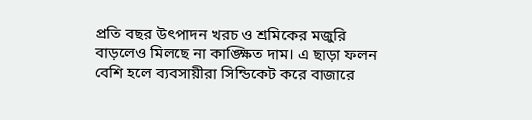প্রতি বছর উৎপাদন খরচ ও শ্রমিকের মজুরি বাড়লেও মিলছে না কাঙ্ক্ষিত দাম। এ ছাড়া ফলন বেশি হলে ব্যবসায়ীরা সিন্ডিকেট করে বাজারে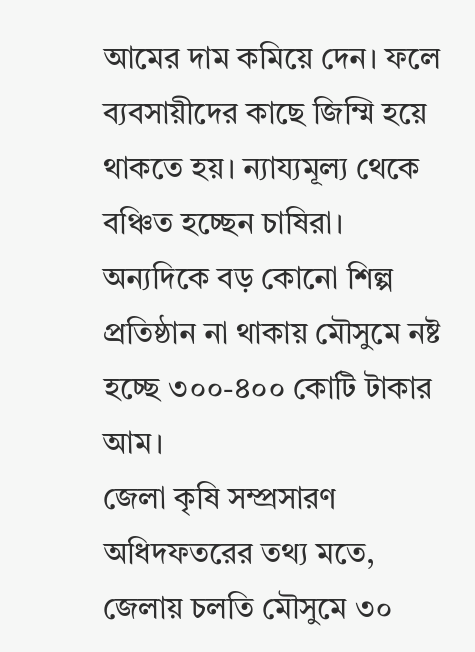আমের দাম কমিয়ে দেন। ফলে ব্যবসায়ীদের কাছে জিম্মি হয়ে থাকতে হয়। ন্যায্যমূল্য থেকে বঞ্চিত হচ্ছেন চাষিরা। অন্যদিকে বড় কোনো শিল্প প্রতিষ্ঠান না থাকায় মৌসুমে নষ্ট হচ্ছে ৩০০-৪০০ কোটি টাকার আম।
জেলা কৃষি সম্প্রসারণ অধিদফতরের তথ্য মতে, জেলায় চলতি মৌসুমে ৩০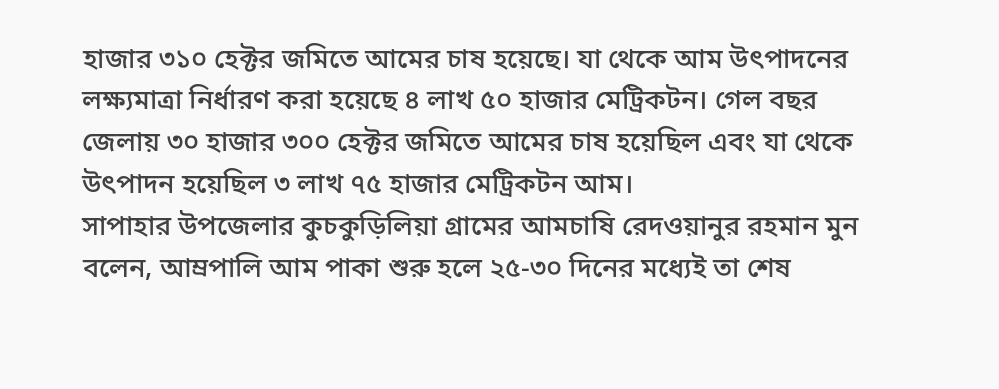হাজার ৩১০ হেক্টর জমিতে আমের চাষ হয়েছে। যা থেকে আম উৎপাদনের লক্ষ্যমাত্রা নির্ধারণ করা হয়েছে ৪ লাখ ৫০ হাজার মেট্রিকটন। গেল বছর জেলায় ৩০ হাজার ৩০০ হেক্টর জমিতে আমের চাষ হয়েছিল এবং যা থেকে উৎপাদন হয়েছিল ৩ লাখ ৭৫ হাজার মেট্রিকটন আম।
সাপাহার উপজেলার কুচকুড়িলিয়া গ্রামের আমচাষি রেদওয়ানুর রহমান মুন বলেন, আম্রপালি আম পাকা শুরু হলে ২৫-৩০ দিনের মধ্যেই তা শেষ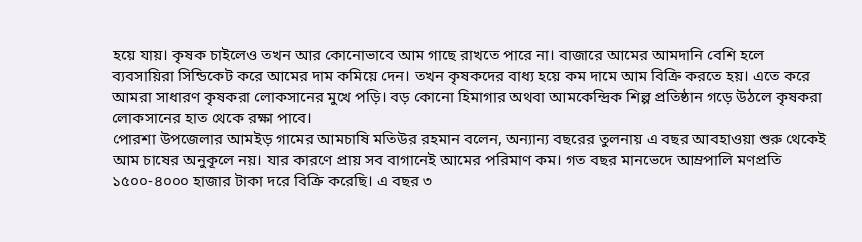হয়ে যায়। কৃষক চাইলেও তখন আর কোনোভাবে আম গাছে রাখতে পারে না। বাজারে আমের আমদানি বেশি হলে ব্যবসায়িরা সিন্ডিকেট করে আমের দাম কমিয়ে দেন। তখন কৃষকদের বাধ্য হয়ে কম দামে আম বিক্রি করতে হয়। এতে করে আমরা সাধারণ কৃষকরা লোকসানের মুখে পড়ি। বড় কোনো হিমাগার অথবা আমকেন্দ্রিক শিল্প প্রতিষ্ঠান গড়ে উঠলে কৃষকরা লোকসানের হাত থেকে রক্ষা পাবে।
পোরশা উপজেলার আমইড় গামের আমচাষি মতিউর রহমান বলেন, অন্যান্য বছরের তুলনায় এ বছর আবহাওয়া শুরু থেকেই আম চাষের অনুকূলে নয়। যার কারণে প্রায় সব বাগানেই আমের পরিমাণ কম। গত বছর মানভেদে আম্রপালি মণপ্রতি ১৫০০-৪০০০ হাজার টাকা দরে বিক্রি করেছি। এ বছর ৩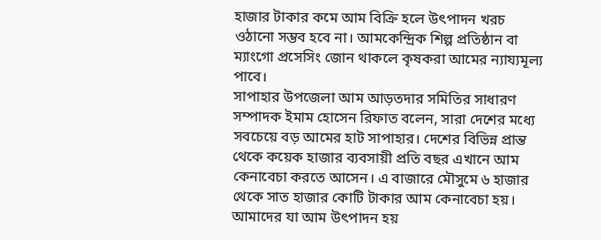হাজার টাকার কমে আম বিক্রি হলে উৎপাদন খরচ ওঠানো সম্ভব হবে না। আমকেন্দ্রিক শিল্প প্রতিষ্ঠান বা ম্যাংগো প্রসেসিং জোন থাকলে কৃষকরা আমের ন্যায্যমূল্য পাবে।
সাপাহার উপজেলা আম আড়তদার সমিতির সাধারণ সম্পাদক ইমাম হোসেন রিফাত বলেন, সারা দেশের মধ্যে সবচেয়ে বড় আমের হাট সাপাহার। দেশের বিভিন্ন প্রান্ত থেকে কয়েক হাজার ব্যবসায়ী প্রতি বছর এখানে আম কেনাবেচা করতে আসেন। এ বাজারে মৌসুমে ৬ হাজার থেকে সাত হাজার কোটি টাকার আম কেনাবেচা হয়। আমাদের যা আম উৎপাদন হয়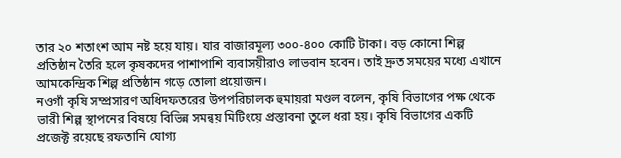তার ২০ শতাংশ আম নষ্ট হয়ে যায়। যার বাজারমূল্য ৩০০-৪০০ কোটি টাকা। বড় কোনো শিল্প প্রতিষ্ঠান তৈরি হলে কৃষকদের পাশাপাশি ব্যবাসয়ীরাও লাভবান হবেন। তাই দ্রুত সময়ের মধ্যে এখানে আমকেন্দ্রিক শিল্প প্রতিষ্ঠান গড়ে তোলা প্রয়োজন।
নওগাঁ কৃষি সম্প্রসারণ অধিদফতরের উপপরিচালক হুমায়রা মণ্ডল বলেন, কৃষি বিভাগের পক্ষ থেকে ভারী শিল্প স্থাপনের বিষয়ে বিভিন্ন সমন্বয় মিটিংয়ে প্রস্তাবনা তুলে ধরা হয়। কৃষি বিভাগের একটি প্রজেক্ট রয়েছে রফতানি যোগ্য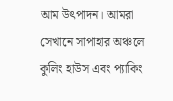আম উৎপাদন। আমরা সেখানে সাপাহার অঞ্চলে কুলিং হাউস এবং প্যাকিং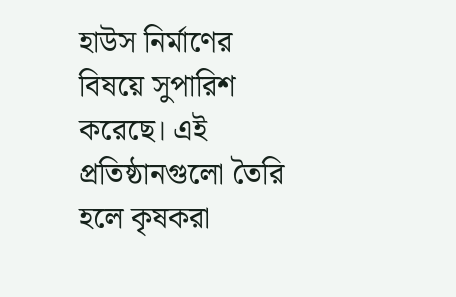হাউস নির্মাণের বিষয়ে সুপারিশ করেছে। এই প্রতিষ্ঠানগুলো তৈরি হলে কৃষকরা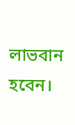লাভবান হবেন।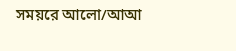সময়রে আলো/আআ